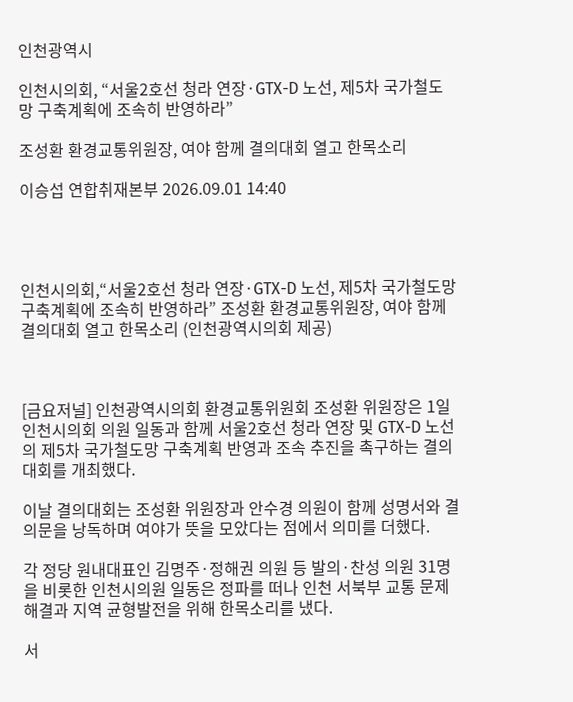인천광역시

인천시의회, “서울2호선 청라 연장·GTX-D 노선, 제5차 국가철도망 구축계획에 조속히 반영하라”

조성환 환경교통위원장, 여야 함께 결의대회 열고 한목소리

이승섭 연합취재본부 2026.09.01 14:40




인천시의회,“서울2호선 청라 연장·GTX-D 노선, 제5차 국가철도망 구축계획에 조속히 반영하라” 조성환 환경교통위원장, 여야 함께 결의대회 열고 한목소리 (인천광역시의회 제공)



[금요저널] 인천광역시의회 환경교통위원회 조성환 위원장은 1일 인천시의회 의원 일동과 함께 서울2호선 청라 연장 및 GTX-D 노선의 제5차 국가철도망 구축계획 반영과 조속 추진을 촉구하는 결의대회를 개최했다.

이날 결의대회는 조성환 위원장과 안수경 의원이 함께 성명서와 결의문을 낭독하며 여야가 뜻을 모았다는 점에서 의미를 더했다.

각 정당 원내대표인 김명주·정해권 의원 등 발의·찬성 의원 31명을 비롯한 인천시의원 일동은 정파를 떠나 인천 서북부 교통 문제 해결과 지역 균형발전을 위해 한목소리를 냈다.

서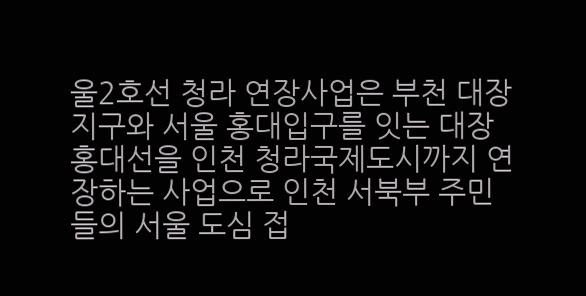울2호선 청라 연장사업은 부천 대장지구와 서울 홍대입구를 잇는 대장홍대선을 인천 청라국제도시까지 연장하는 사업으로 인천 서북부 주민들의 서울 도심 접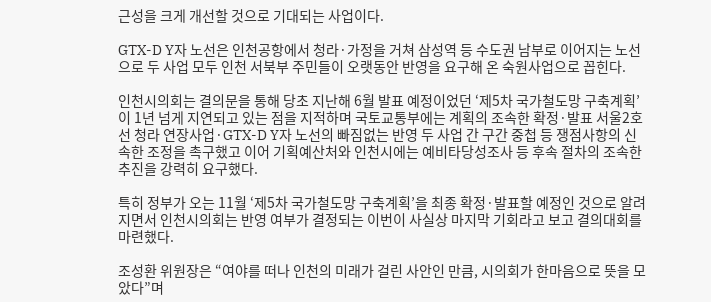근성을 크게 개선할 것으로 기대되는 사업이다.

GTX-D Y자 노선은 인천공항에서 청라·가정을 거쳐 삼성역 등 수도권 남부로 이어지는 노선으로 두 사업 모두 인천 서북부 주민들이 오랫동안 반영을 요구해 온 숙원사업으로 꼽힌다.

인천시의회는 결의문을 통해 당초 지난해 6월 발표 예정이었던 ‘제5차 국가철도망 구축계획’ 이 1년 넘게 지연되고 있는 점을 지적하며 국토교통부에는 계획의 조속한 확정·발표 서울2호선 청라 연장사업·GTX-D Y자 노선의 빠짐없는 반영 두 사업 간 구간 중첩 등 쟁점사항의 신속한 조정을 촉구했고 이어 기획예산처와 인천시에는 예비타당성조사 등 후속 절차의 조속한 추진을 강력히 요구했다.

특히 정부가 오는 11월 ‘제5차 국가철도망 구축계획’을 최종 확정·발표할 예정인 것으로 알려지면서 인천시의회는 반영 여부가 결정되는 이번이 사실상 마지막 기회라고 보고 결의대회를 마련했다.

조성환 위원장은 “여야를 떠나 인천의 미래가 걸린 사안인 만큼, 시의회가 한마음으로 뜻을 모았다”며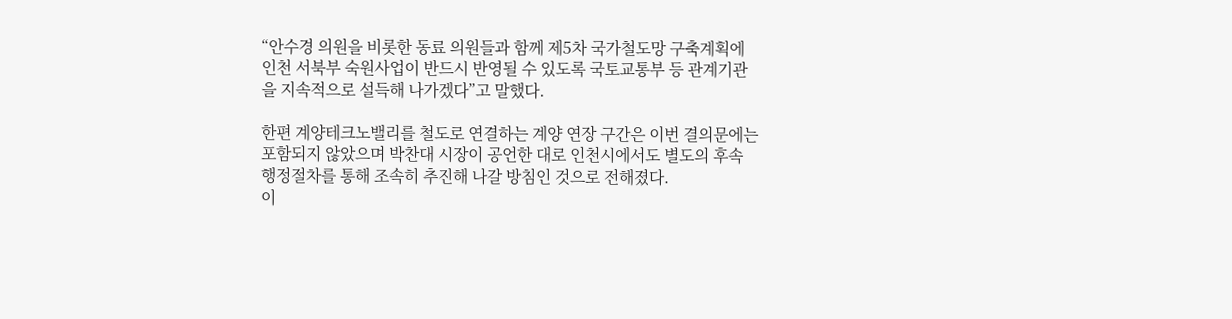“안수경 의원을 비롯한 동료 의원들과 함께 제5차 국가철도망 구축계획에 인천 서북부 숙원사업이 반드시 반영될 수 있도록 국토교통부 등 관계기관을 지속적으로 설득해 나가겠다”고 말했다.

한편 계양테크노밸리를 철도로 연결하는 계양 연장 구간은 이번 결의문에는 포함되지 않았으며 박찬대 시장이 공언한 대로 인천시에서도 별도의 후속 행정절차를 통해 조속히 추진해 나갈 방침인 것으로 전해졌다.
이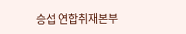승섭 연합취재본부